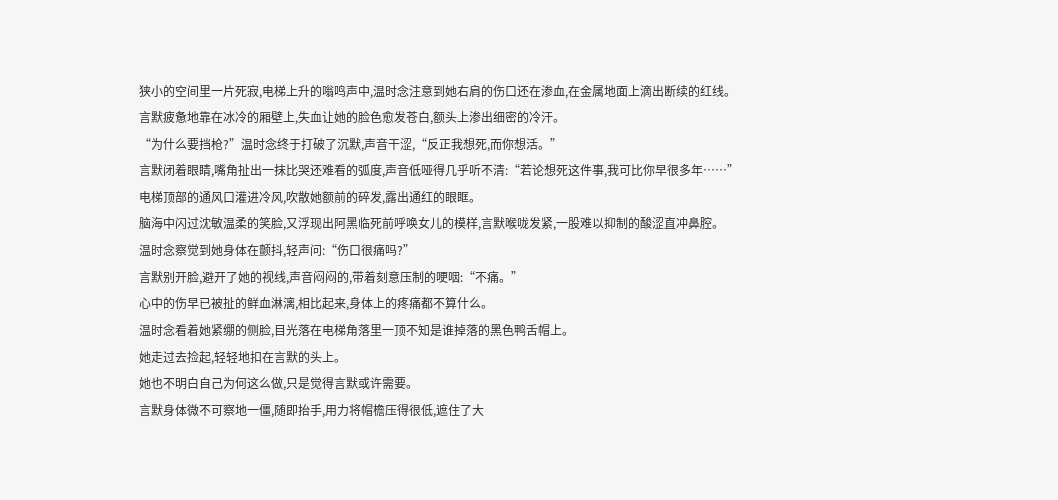狭小的空间里一片死寂,电梯上升的嗡鸣声中,温时念注意到她右肩的伤口还在渗血,在金属地面上滴出断续的红线。
言默疲惫地靠在冰冷的厢壁上,失血让她的脸色愈发苍白,额头上渗出细密的冷汗。
“为什么要挡枪?”温时念终于打破了沉默,声音干涩,“反正我想死,而你想活。”
言默闭着眼睛,嘴角扯出一抹比哭还难看的弧度,声音低哑得几乎听不清:“若论想死这件事,我可比你早很多年……”
电梯顶部的通风口灌进冷风,吹散她额前的碎发,露出通红的眼眶。
脑海中闪过沈敏温柔的笑脸,又浮现出阿黑临死前呼唤女儿的模样,言默喉咙发紧,一股难以抑制的酸涩直冲鼻腔。
温时念察觉到她身体在颤抖,轻声问:“伤口很痛吗?”
言默别开脸,避开了她的视线,声音闷闷的,带着刻意压制的哽咽:“不痛。”
心中的伤早已被扯的鲜血淋漓,相比起来,身体上的疼痛都不算什么。
温时念看着她紧绷的侧脸,目光落在电梯角落里一顶不知是谁掉落的黑色鸭舌帽上。
她走过去捡起,轻轻地扣在言默的头上。
她也不明白自己为何这么做,只是觉得言默或许需要。
言默身体微不可察地一僵,随即抬手,用力将帽檐压得很低,遮住了大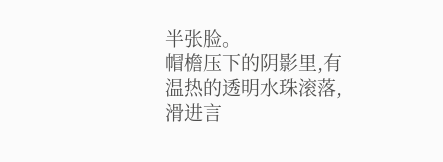半张脸。
帽檐压下的阴影里,有温热的透明水珠滚落,滑进言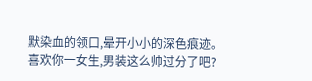默染血的领口,晕开小小的深色痕迹。
喜欢你一女生,男装这么帅过分了吧?